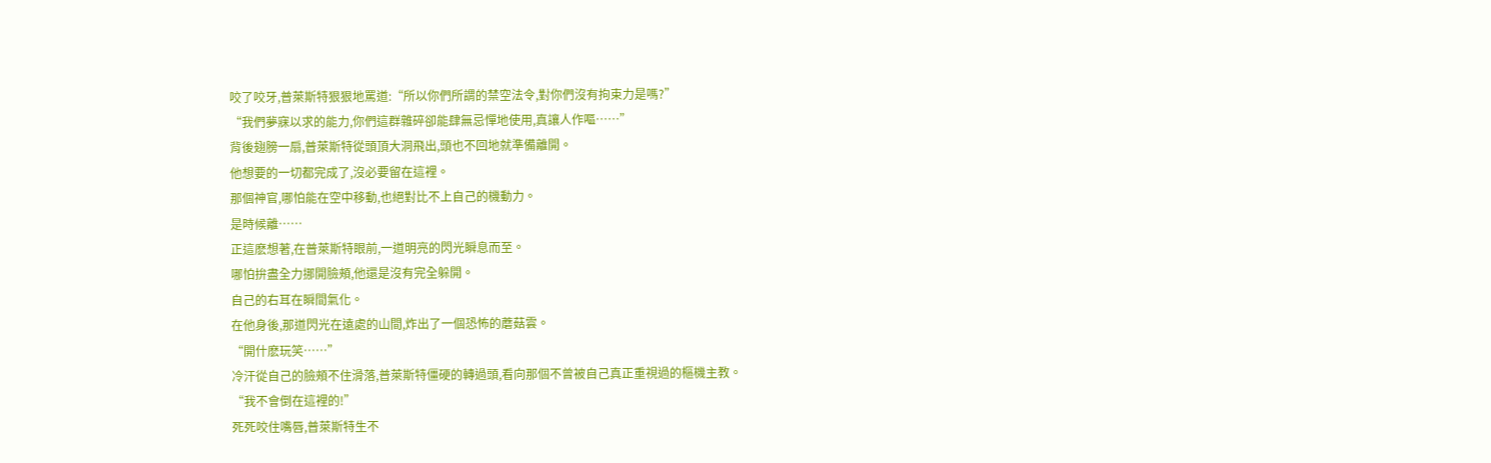咬了咬牙,普萊斯特狠狠地罵道:“所以你們所謂的禁空法令,對你們沒有拘束力是嗎?”
“我們夢寐以求的能力,你們這群雜碎卻能肆無忌憚地使用,真讓人作嘔……”
背後翅膀一扇,普萊斯特從頭頂大洞飛出,頭也不回地就準備離開。
他想要的一切都完成了,沒必要留在這裡。
那個神官,哪怕能在空中移動,也絕對比不上自己的機動力。
是時候離……
正這麽想著,在普萊斯特眼前,一道明亮的閃光瞬息而至。
哪怕拚盡全力挪開臉頰,他還是沒有完全躲開。
自己的右耳在瞬間氣化。
在他身後,那道閃光在遠處的山間,炸出了一個恐怖的蘑菇雲。
“開什麽玩笑……”
冷汗從自己的臉頰不住滑落,普萊斯特僵硬的轉過頭,看向那個不曾被自己真正重視過的樞機主教。
“我不會倒在這裡的!”
死死咬住嘴唇,普萊斯特生不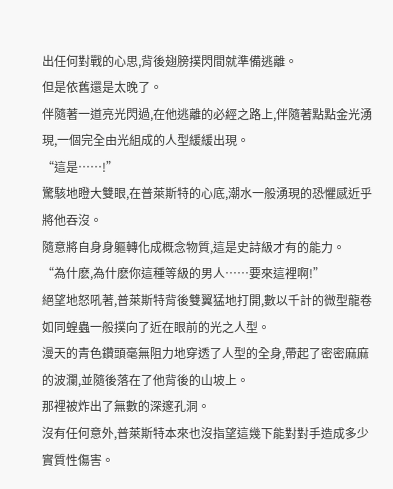出任何對戰的心思,背後翅膀撲閃間就準備逃離。
但是依舊還是太晚了。
伴隨著一道亮光閃過,在他逃離的必經之路上,伴隨著點點金光湧現,一個完全由光組成的人型緩緩出現。
“這是……!”
驚駭地瞪大雙眼,在普萊斯特的心底,潮水一般湧現的恐懼感近乎將他吞沒。
隨意將自身身軀轉化成概念物質,這是史詩級才有的能力。
“為什麽,為什麽你這種等級的男人……要來這裡啊!”
絕望地怒吼著,普萊斯特背後雙翼猛地打開,數以千計的微型龍卷如同蝗蟲一般撲向了近在眼前的光之人型。
漫天的青色鑽頭毫無阻力地穿透了人型的全身,帶起了密密麻麻的波瀾,並隨後落在了他背後的山坡上。
那裡被炸出了無數的深邃孔洞。
沒有任何意外,普萊斯特本來也沒指望這幾下能對對手造成多少實質性傷害。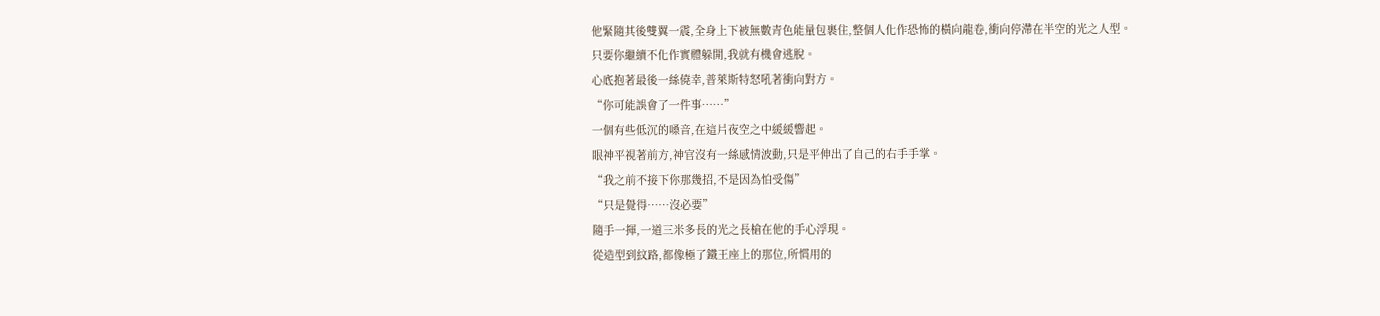他緊隨其後雙翼一震,全身上下被無數青色能量包裹住,整個人化作恐怖的橫向龍卷,衝向停滯在半空的光之人型。
只要你繼續不化作實體躲開,我就有機會逃脫。
心底抱著最後一絲僥幸,普萊斯特怒吼著衝向對方。
“你可能誤會了一件事……”
一個有些低沉的嗓音,在這片夜空之中緩緩響起。
眼神平視著前方,神官沒有一絲感情波動,只是平伸出了自己的右手手掌。
“我之前不接下你那幾招,不是因為怕受傷”
“只是覺得……沒必要”
隨手一揮,一道三米多長的光之長槍在他的手心浮現。
從造型到紋路,都像極了鐵王座上的那位,所慣用的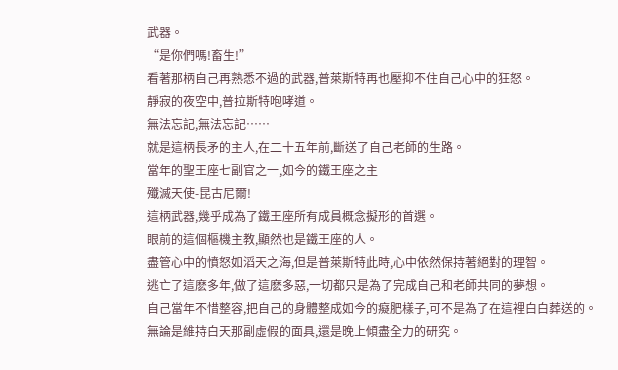武器。
“是你們嗎!畜生!”
看著那柄自己再熟悉不過的武器,普萊斯特再也壓抑不住自己心中的狂怒。
靜寂的夜空中,普拉斯特咆哮道。
無法忘記,無法忘記……
就是這柄長矛的主人,在二十五年前,斷送了自己老師的生路。
當年的聖王座七副官之一,如今的鐵王座之主
殲滅天使-昆古尼爾!
這柄武器,幾乎成為了鐵王座所有成員概念擬形的首選。
眼前的這個樞機主教,顯然也是鐵王座的人。
盡管心中的憤怒如滔天之海,但是普萊斯特此時,心中依然保持著絕對的理智。
逃亡了這麽多年,做了這麽多惡,一切都只是為了完成自己和老師共同的夢想。
自己當年不惜整容,把自己的身體整成如今的癡肥樣子,可不是為了在這裡白白葬送的。
無論是維持白天那副虛假的面具,還是晚上傾盡全力的研究。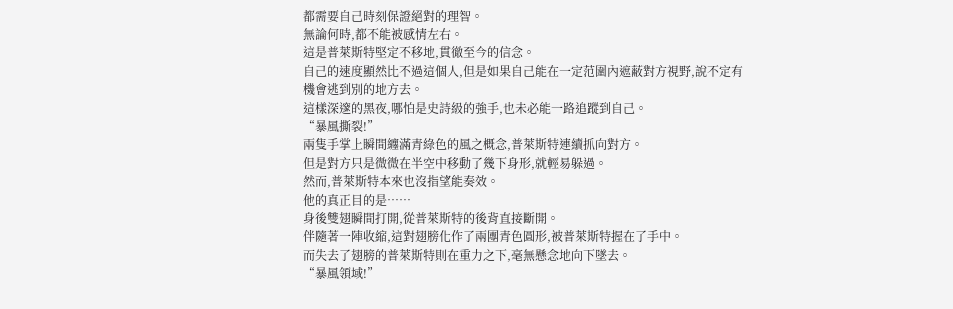都需要自己時刻保證絕對的理智。
無論何時,都不能被感情左右。
這是普萊斯特堅定不移地,貫徹至今的信念。
自己的速度顯然比不過這個人,但是如果自己能在一定范圍內遮蔽對方視野,說不定有機會逃到別的地方去。
這樣深邃的黑夜,哪怕是史詩級的強手,也未必能一路追蹤到自己。
“暴風撕裂!”
兩隻手掌上瞬間纏滿青綠色的風之概念,普萊斯特連續抓向對方。
但是對方只是微微在半空中移動了幾下身形,就輕易躲過。
然而,普萊斯特本來也沒指望能奏效。
他的真正目的是……
身後雙翅瞬間打開,從普萊斯特的後背直接斷開。
伴隨著一陣收縮,這對翅膀化作了兩團青色圓形,被普萊斯特握在了手中。
而失去了翅膀的普萊斯特則在重力之下,毫無懸念地向下墜去。
“暴風領域!”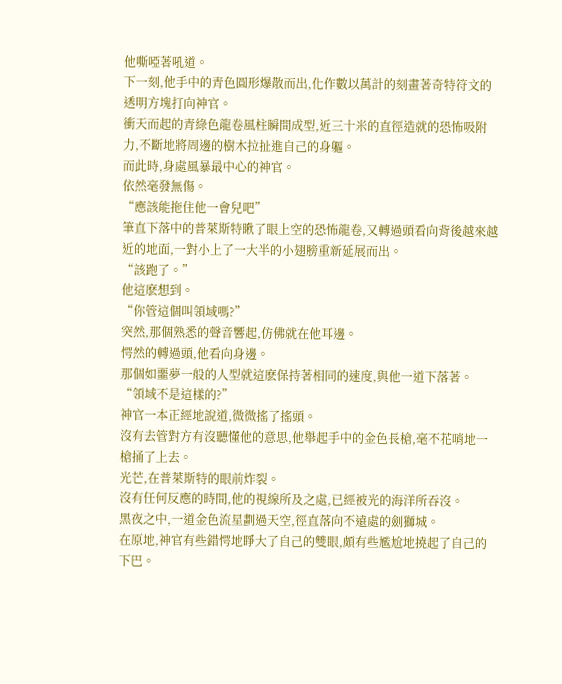他嘶啞著吼道。
下一刻,他手中的青色圓形爆散而出,化作數以萬計的刻畫著奇特符文的透明方塊打向神官。
衝天而起的青綠色龍卷風柱瞬間成型,近三十米的直徑造就的恐怖吸附力,不斷地將周邊的樹木拉扯進自己的身軀。
而此時,身處風暴最中心的神官。
依然毫發無傷。
“應該能拖住他一會兒吧”
筆直下落中的普萊斯特瞅了眼上空的恐怖龍卷,又轉過頭看向背後越來越近的地面,一對小上了一大半的小翅膀重新延展而出。
“該跑了。”
他這麽想到。
“你管這個叫領域嗎?”
突然,那個熟悉的聲音響起,仿佛就在他耳邊。
愕然的轉過頭,他看向身邊。
那個如噩夢一般的人型就這麽保持著相同的速度,與他一道下落著。
“領域不是這樣的?”
神官一本正經地說道,微微搖了搖頭。
沒有去管對方有沒聽懂他的意思,他舉起手中的金色長槍,毫不花哨地一槍捅了上去。
光芒,在普萊斯特的眼前炸裂。
沒有任何反應的時間,他的視線所及之處,已經被光的海洋所吞沒。
黑夜之中,一道金色流星劃過天空,徑直落向不遠處的劍獅城。
在原地,神官有些錯愕地睜大了自己的雙眼,頗有些尷尬地撓起了自己的下巴。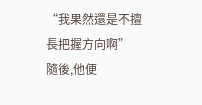“我果然還是不擅長把握方向啊”
隨後,他便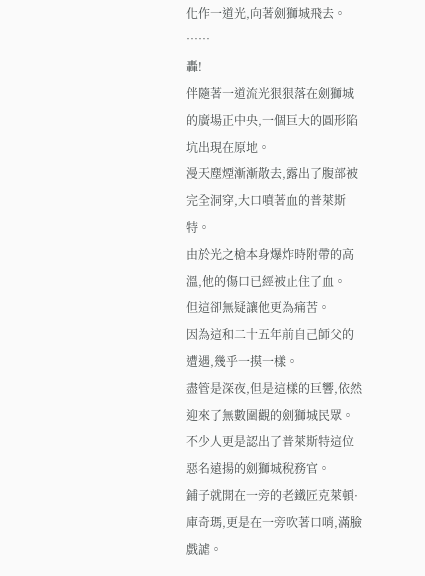化作一道光,向著劍獅城飛去。
……
轟!
伴隨著一道流光狠狠落在劍獅城的廣場正中央,一個巨大的圓形陷坑出現在原地。
漫天塵煙漸漸散去,露出了腹部被完全洞穿,大口噴著血的普萊斯特。
由於光之槍本身爆炸時附帶的高溫,他的傷口已經被止住了血。
但這卻無疑讓他更為痛苦。
因為這和二十五年前自己師父的遭遇,幾乎一摸一樣。
盡管是深夜,但是這樣的巨響,依然迎來了無數圍觀的劍獅城民眾。
不少人更是認出了普萊斯特這位惡名遠揚的劍獅城稅務官。
鋪子就開在一旁的老鐵匠克萊頓·庫奇瑪,更是在一旁吹著口哨,滿臉戲謔。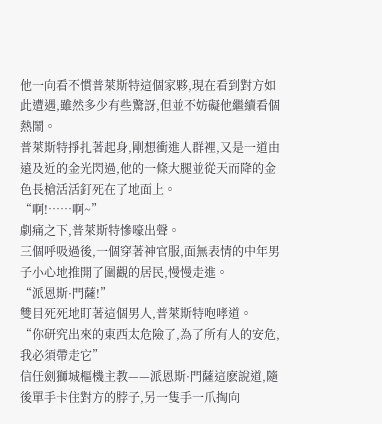他一向看不慣普萊斯特這個家夥,現在看到對方如此遭遇,雖然多少有些驚訝,但並不妨礙他繼續看個熱鬧。
普萊斯特掙扎著起身,剛想衝進人群裡,又是一道由遠及近的金光閃過,他的一條大腿並從天而降的金色長槍活活釘死在了地面上。
“啊!……啊~”
劇痛之下,普萊斯特慘嚎出聲。
三個呼吸過後,一個穿著神官服,面無表情的中年男子小心地推開了圍觀的居民,慢慢走進。
“派恩斯·門薩!”
雙目死死地盯著這個男人,普萊斯特咆哮道。
“你研究出來的東西太危險了,為了所有人的安危,我必須帶走它”
信任劍獅城樞機主教——派恩斯·門薩這麽說道,隨後單手卡住對方的脖子,另一隻手一爪掏向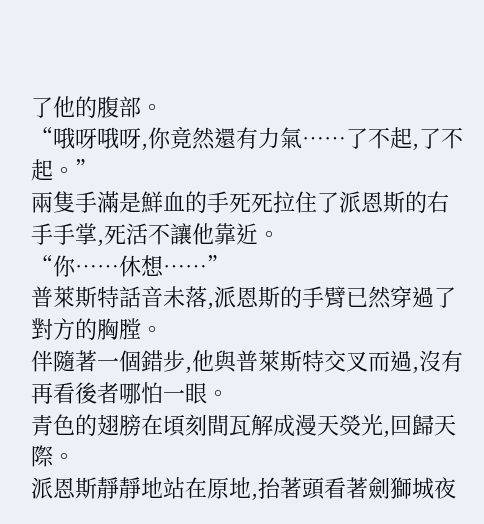了他的腹部。
“哦呀哦呀,你竟然還有力氣……了不起,了不起。”
兩隻手滿是鮮血的手死死拉住了派恩斯的右手手掌,死活不讓他靠近。
“你……休想……”
普萊斯特話音未落,派恩斯的手臂已然穿過了對方的胸膛。
伴隨著一個錯步,他與普萊斯特交叉而過,沒有再看後者哪怕一眼。
青色的翅膀在頃刻間瓦解成漫天熒光,回歸天際。
派恩斯靜靜地站在原地,抬著頭看著劍獅城夜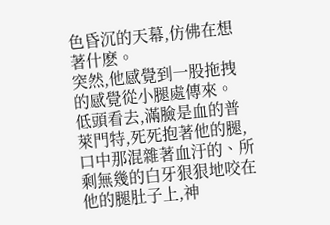色昏沉的天幕,仿佛在想著什麽。
突然,他感覺到一股拖拽的感覺從小腿處傳來。
低頭看去,滿臉是血的普萊門特,死死抱著他的腿,口中那混雜著血汙的、所剩無幾的白牙狠狠地咬在他的腿肚子上,神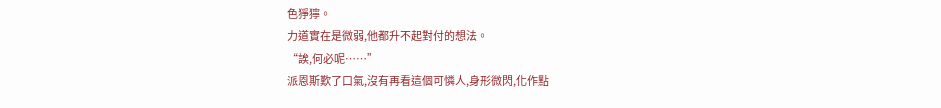色猙獰。
力道實在是微弱,他都升不起對付的想法。
“誒,何必呢……”
派恩斯歎了口氣,沒有再看這個可憐人,身形微閃,化作點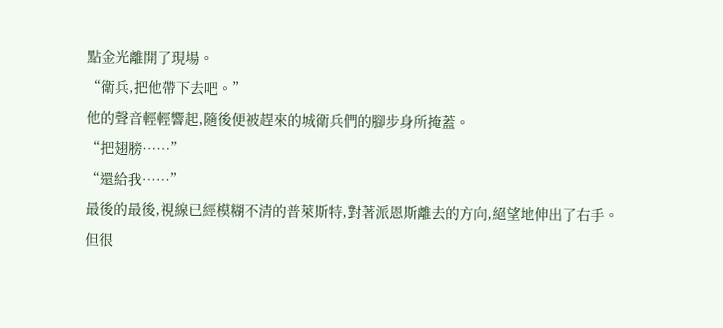點金光離開了現場。
“衛兵,把他帶下去吧。”
他的聲音輕輕響起,隨後便被趕來的城衛兵們的腳步身所掩蓋。
“把翅膀……”
“還給我……”
最後的最後,視線已經模糊不清的普萊斯特,對著派恩斯離去的方向,絕望地伸出了右手。
但很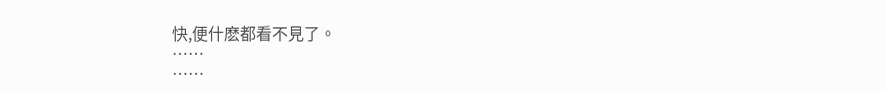快,便什麽都看不見了。
……
……